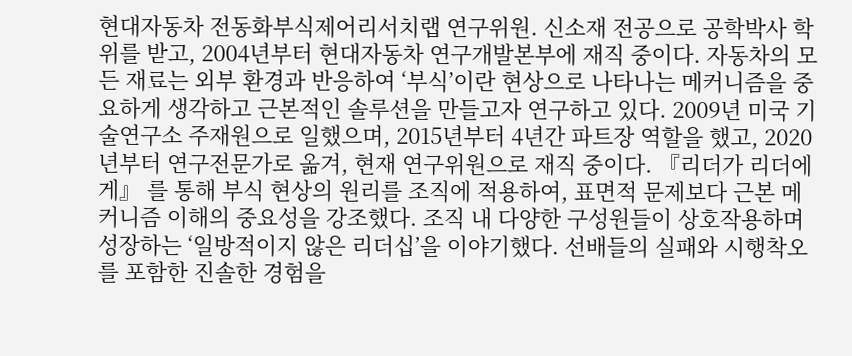현대자동차 전동화부식제어리서치랩 연구위원. 신소재 전공으로 공학박사 학위를 받고, 2004년부터 현대자동차 연구개발본부에 재직 중이다. 자동차의 모든 재료는 외부 환경과 반응하여 ‘부식’이란 현상으로 나타나는 메커니즘을 중요하게 생각하고 근본적인 솔루션을 만들고자 연구하고 있다. 2009년 미국 기술연구소 주재원으로 일했으며, 2015년부터 4년간 파트장 역할을 했고, 2020년부터 연구전문가로 옮겨, 현재 연구위원으로 재직 중이다. 『리더가 리더에게』 를 통해 부식 현상의 원리를 조직에 적용하여, 표면적 문제보다 근본 메커니즘 이해의 중요성을 강조했다. 조직 내 다양한 구성원들이 상호작용하며 성장하는 ‘일방적이지 않은 리더십’을 이야기했다. 선배들의 실패와 시행착오를 포함한 진솔한 경험을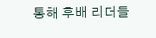통해 후배 리더들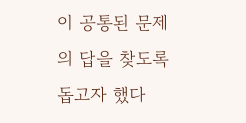이 공통된 문제의 답을 찾도록 돕고자 했다